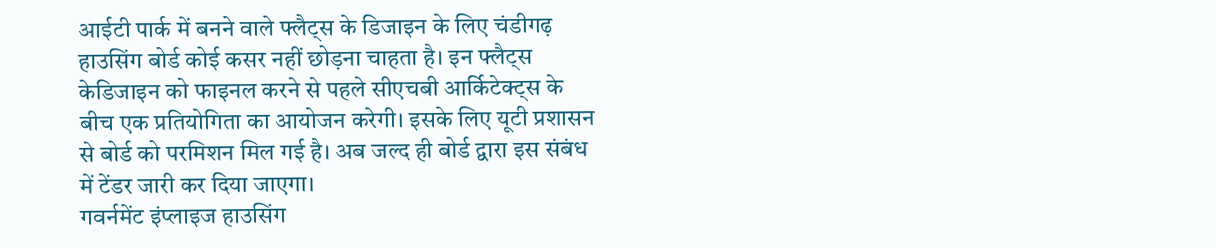आईटी पार्क में बनने वाले फ्लैट्स के डिजाइन के लिए चंडीगढ़ हाउसिंग बोर्ड कोई कसर नहीं छोड़ना चाहता है। इन फ्लैट्स केडिजाइन को फाइनल करने से पहले सीएचबी आर्किटेक्ट्स के बीच एक प्रतियोगिता का आयोजन करेगी। इसके लिए यूटी प्रशासन से बोर्ड को परमिशन मिल गई है। अब जल्द ही बोर्ड द्वारा इस संबंध में टेंडर जारी कर दिया जाएगा।
गवर्नमेंट इंप्लाइज हाउसिंग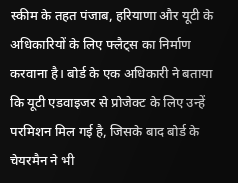स्कीम के तहत पंजाब, हरियाणा और यूटी के अधिकारियों के लिए फ्लैट्स का निर्माण करवाना है। बोर्ड के एक अधिकारी ने बताया कि यूटी एडवाइजर से प्रोजेक्ट के लिए उन्हें परमिशन मिल गई है, जिसके बाद बोर्ड के चेयरमैन ने भी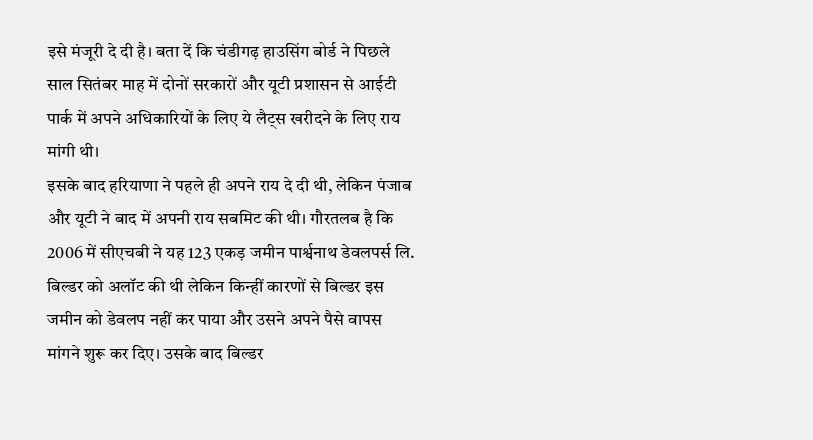इसे मंजूरी दे दी है। बता दें कि चंडीगढ़ हाउसिंग बोर्ड ने पिछले साल सितंबर माह में दोनों सरकारों और यूटी प्रशासन से आईटी पार्क में अपने अधिकारियों के लिए ये लैट्स खरीदने के लिए राय मांगी थी।
इसके बाद हरियाणा ने पहले ही अपने राय दे दी थी, लेकिन पंजाब और यूटी ने बाद में अपनी राय सबमिट की थी। गौरतलब है कि 2006 में सीएचबी ने यह 123 एकड़ जमीन पार्श्वनाथ डेवलपर्स लि. बिल्डर को अलॉट की थी लेकिन किन्हीं कारणों से बिल्डर इस जमीन को डेवलप नहीं कर पाया और उसने अपने पैसे वापस मांगने शुरू कर दिए। उसके बाद बिल्डर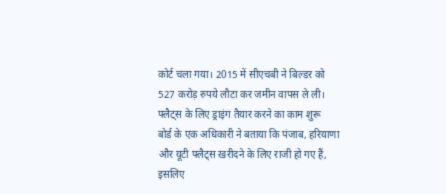कोर्ट चला गया। 2015 में सीएचबी ने बिल्डर को 527 करोड़ रुपये लौटा कर जमीन वापस ले ली।
फ्लैट्स के लिए ड्राइंग तैयार करने का काम शुरू
बोर्ड के एक अधिकारी ने बताया कि पंजाब, हरियाणा और यूटी फ्लैट्स खरीदने के लिए राजी हो गए हैं, इसलिए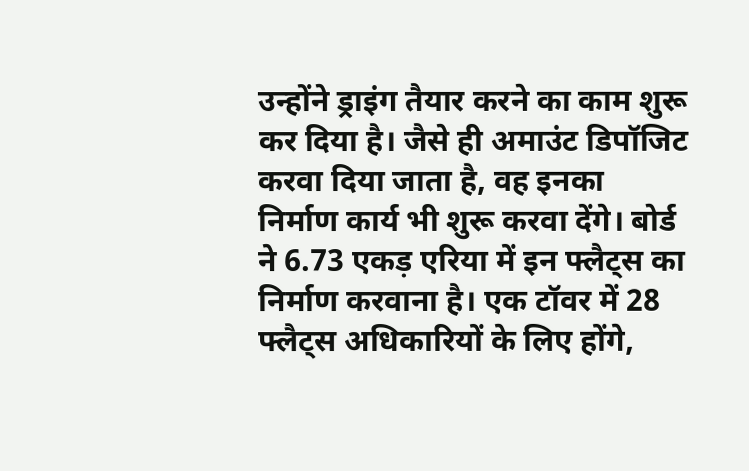उन्होंने ड्राइंग तैयार करने का काम शुरू कर दिया है। जैसे ही अमाउंट डिपॉजिट करवा दिया जाता है, वह इनका निर्माण कार्य भी शुरू करवा देंगे। बोर्ड ने 6.73 एकड़ एरिया में इन फ्लैट्स का निर्माण करवाना है। एक टॉवर में 28 फ्लैट्स अधिकारियों के लिए होंगे,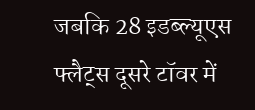जबकि 28 इडब्ल्यूएस फ्लैट्स दूसरे टॉवर में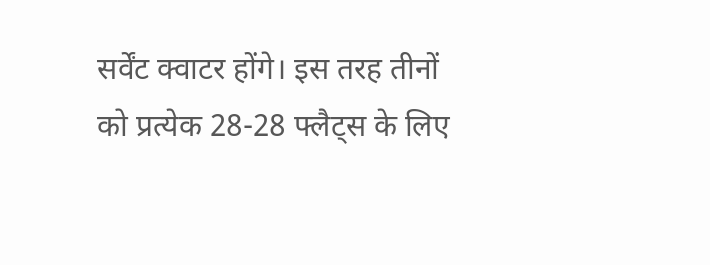सर्वेंट क्वाटर होंगे। इस तरह तीनों को प्रत्येक 28-28 फ्लैट्स के लिए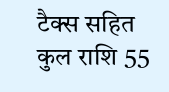टैक्स सहित कुल राशि 55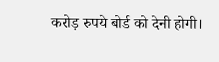करोड़ रुपये बोर्ड को देनी होगी।